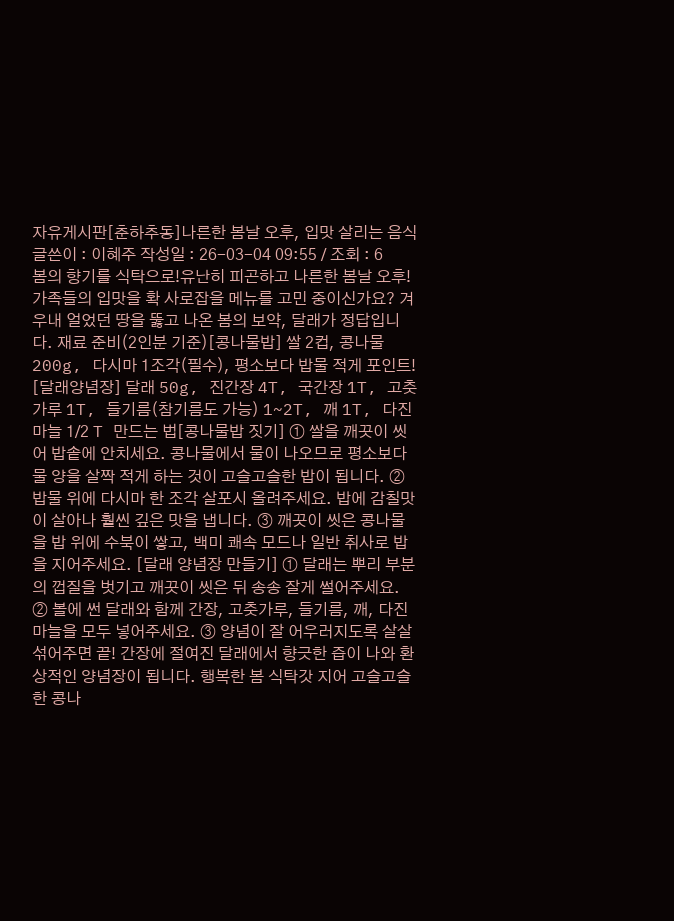자유게시판[춘하추동]나른한 봄날 오후, 입맛 살리는 음식
글쓴이 : 이혜주 작성일 : 26-03-04 09:55 / 조회 : 6
봄의 향기를 식탁으로!유난히 피곤하고 나른한 봄날 오후! 가족들의 입맛을 확 사로잡을 메뉴를 고민 중이신가요? 겨우내 얼었던 땅을 뚫고 나온 봄의 보약, 달래가 정답입니다. 재료 준비(2인분 기준)[콩나물밥] 쌀 2컵, 콩나물 200g, 다시마 1조각(필수), 평소보다 밥물 적게 포인트! [달래양념장] 달래 50g, 진간장 4T, 국간장 1T, 고춧가루 1T, 들기름(참기름도 가능) 1~2T, 깨 1T, 다진마늘 1/2 T 만드는 법[콩나물밥 짓기] ① 쌀을 깨끗이 씻어 밥솥에 안치세요. 콩나물에서 물이 나오므로 평소보다 물 양을 살짝 적게 하는 것이 고슬고슬한 밥이 됩니다. ② 밥물 위에 다시마 한 조각 살포시 올려주세요. 밥에 감칠맛이 살아나 훨씬 깊은 맛을 냅니다. ③ 깨끗이 씻은 콩나물을 밥 위에 수북이 쌓고, 백미 쾌속 모드나 일반 취사로 밥을 지어주세요. [달래 양념장 만들기] ① 달래는 뿌리 부분의 껍질을 벗기고 깨끗이 씻은 뒤 송송 잘게 썰어주세요. ② 볼에 썬 달래와 함께 간장, 고춧가루, 들기름, 깨, 다진 마늘을 모두 넣어주세요. ③ 양념이 잘 어우러지도록 살살 섞어주면 끝! 간장에 절여진 달래에서 향긋한 즙이 나와 환상적인 양념장이 됩니다. 행복한 봄 식탁갓 지어 고슬고슬한 콩나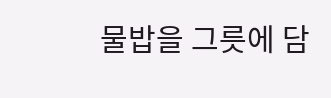물밥을 그릇에 담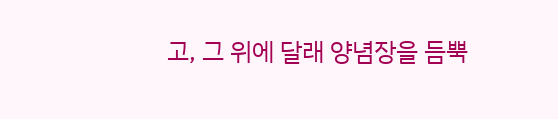고, 그 위에 달래 양념장을 듬뿍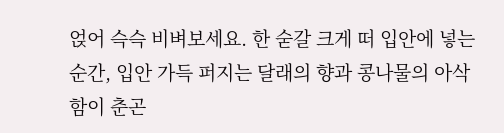얹어 슥슥 비벼보세요. 한 숟갈 크게 떠 입안에 넣는 순간, 입안 가득 퍼지는 달래의 향과 콩나물의 아삭함이 춘곤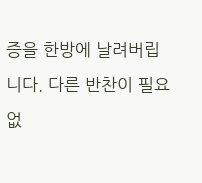증을 한방에 날려버립니다. 다른 반찬이 필요 없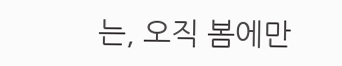는, 오직 봄에만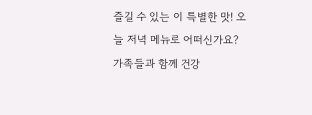즐길 수 있는 이 특별한 맛! 오늘 저녁 메뉴로 어떠신가요? 가족들과 함께 건강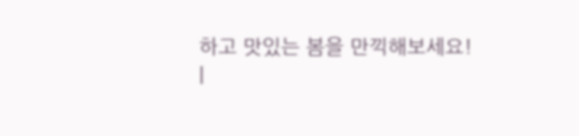하고 맛있는 봄을 만끽해보세요!
|